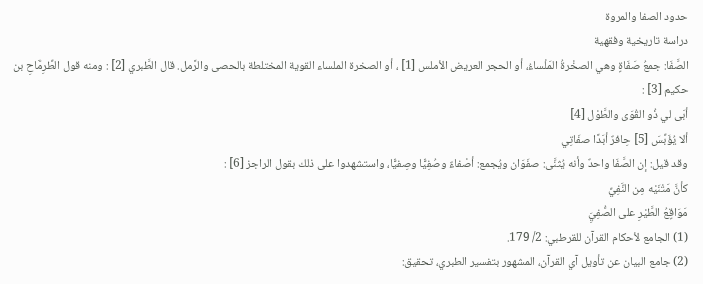حدود الصفا والمروة
دراسة تاريخية وفقهية
الصَّفَا: جمعُ صَفَاةٍ وهي الصخْرةُ المَلْساءُ، أو الحجر العريض الأملس [1] ، أو الصخرة الملساء القوية المختلطة بالحصى والرَّمل. قال الطَّبري [2] : ومنه قول الطِّرِمَّاحِ بن حكيم [3] :
أبَى لي ذُو القُوَى والطَّوْل [4]
ألا يُؤَبِّسَ [5] حِافرٌ أبَدًا صفَاتِي
وقد قيل: إن الصَّفَا واحدٌ وأنه يُثنَّى: صفَوَان ويُجمع: أصْفاءٌ وصُفِيًّا وصِفيًّا، واستشهدوا على ذلك بقول الراجز [6] :
كأنَّ مَتْنَيْه مِن النَّفِيِّ
مَوَاقٍعُ الطَّيْرِ على الصُّفِيَِ
(1) الجامع لأحكام القرآن للقرطبي: 2/ 179.
(2) جامع البيان عن تأويل آي القرآن، المشهور بتفسير الطبري، تحقيق: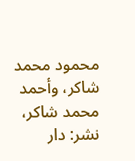محمود محمد شاكر، وأحمد محمد شاكر، نشر: دار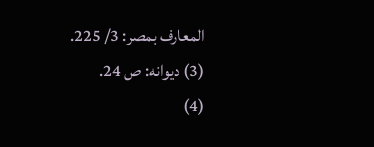المعارف بمصر: 3/ 225.
(3) ديوانه: ص 24.
(4)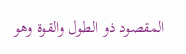المقصود ذو الطول والقوة وهو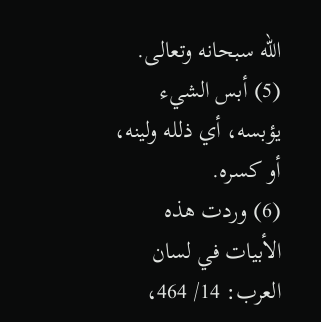الله سبحانه وتعالى.
(5) أبس الشيء يؤبسه، أي ذلله ولينه، أو كسره.
(6) وردت هذه الأبيات في لسان العرب: 14/ 464،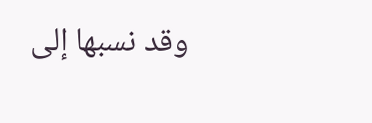وقد نسبها إلى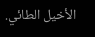الأخيل الطائي.